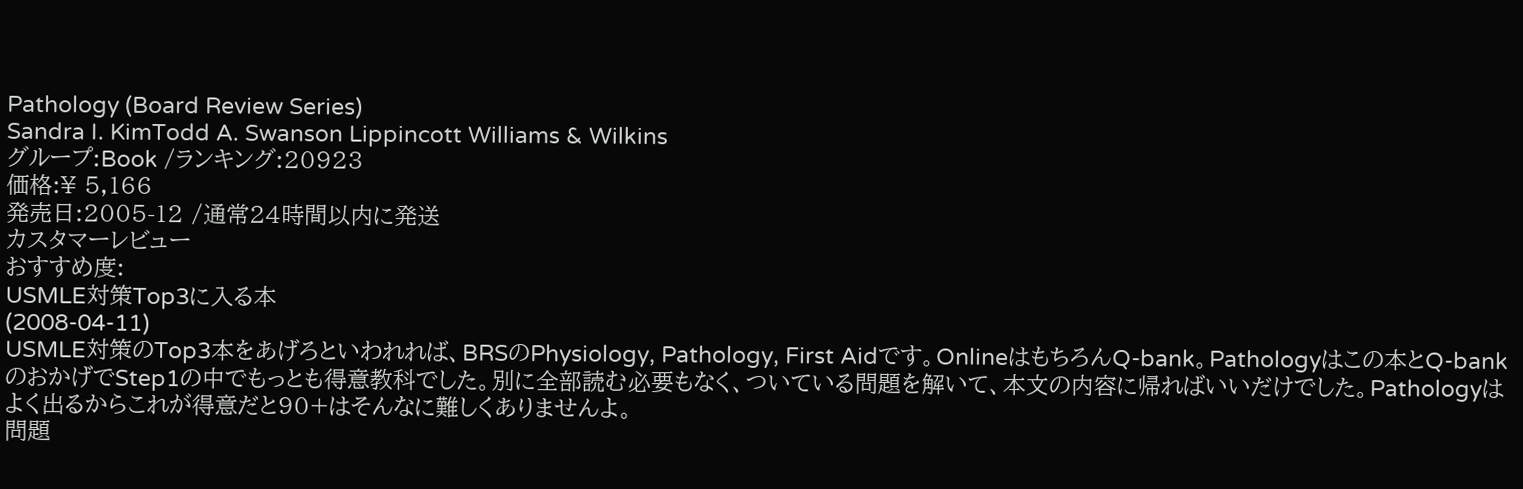Pathology (Board Review Series)
Sandra I. KimTodd A. Swanson Lippincott Williams & Wilkins
グループ:Book /ランキング:20923
価格:¥ 5,166
発売日:2005-12 /通常24時間以内に発送
カスタマーレビュー
おすすめ度:
USMLE対策Top3に入る本
(2008-04-11)
USMLE対策のTop3本をあげろといわれれば、BRSのPhysiology, Pathology, First Aidです。OnlineはもちろんQ-bank。Pathologyはこの本とQ-bankのおかげでStep1の中でもっとも得意教科でした。別に全部読む必要もなく、ついている問題を解いて、本文の内容に帰ればいいだけでした。Pathologyはよく出るからこれが得意だと90+はそんなに難しくありませんよ。
問題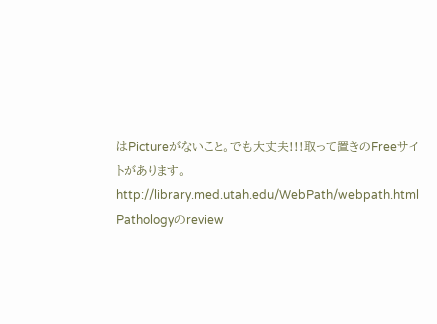はPictureがないこと。でも大丈夫!!!取って置きのFreeサイトがあります。
http://library.med.utah.edu/WebPath/webpath.html
Pathologyのreview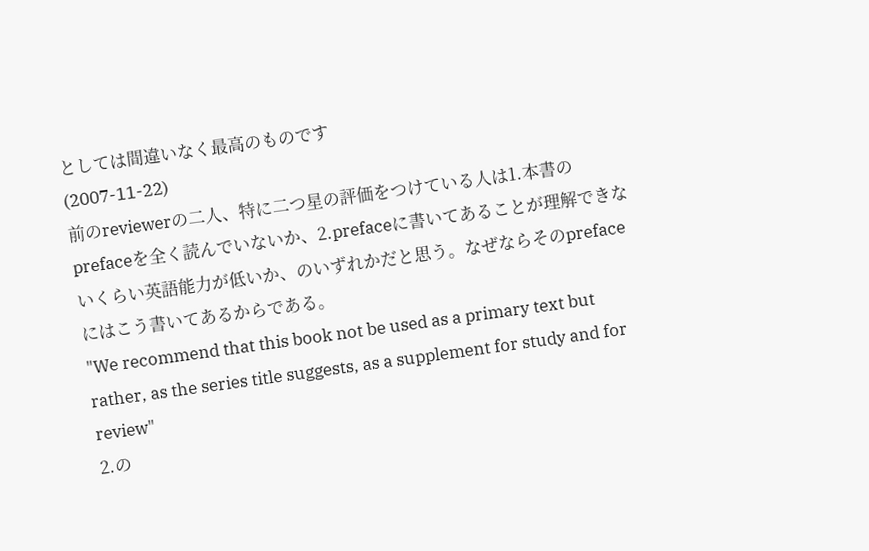としては間違いなく最高のものです
(2007-11-22)
前のreviewerの二人、特に二つ星の評価をつけている人は1.本書のprefaceを全く読んでいないか、2.prefaceに書いてあることが理解できないくらい英語能力が低いか、のいずれかだと思う。なぜならそのprefaceにはこう書いてあるからである。
"We recommend that this book not be used as a primary text but rather, as the series title suggests, as a supplement for study and for review"
2.の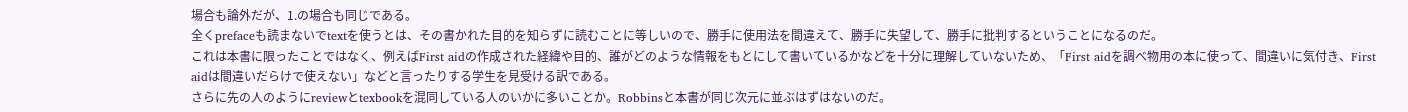場合も論外だが、1.の場合も同じである。
全くprefaceも読まないでtextを使うとは、その書かれた目的を知らずに読むことに等しいので、勝手に使用法を間違えて、勝手に失望して、勝手に批判するということになるのだ。
これは本書に限ったことではなく、例えばFirst aidの作成された経緯や目的、誰がどのような情報をもとにして書いているかなどを十分に理解していないため、「First aidを調べ物用の本に使って、間違いに気付き、First aidは間違いだらけで使えない」などと言ったりする学生を見受ける訳である。
さらに先の人のようにreviewとtexbookを混同している人のいかに多いことか。Robbinsと本書が同じ次元に並ぶはずはないのだ。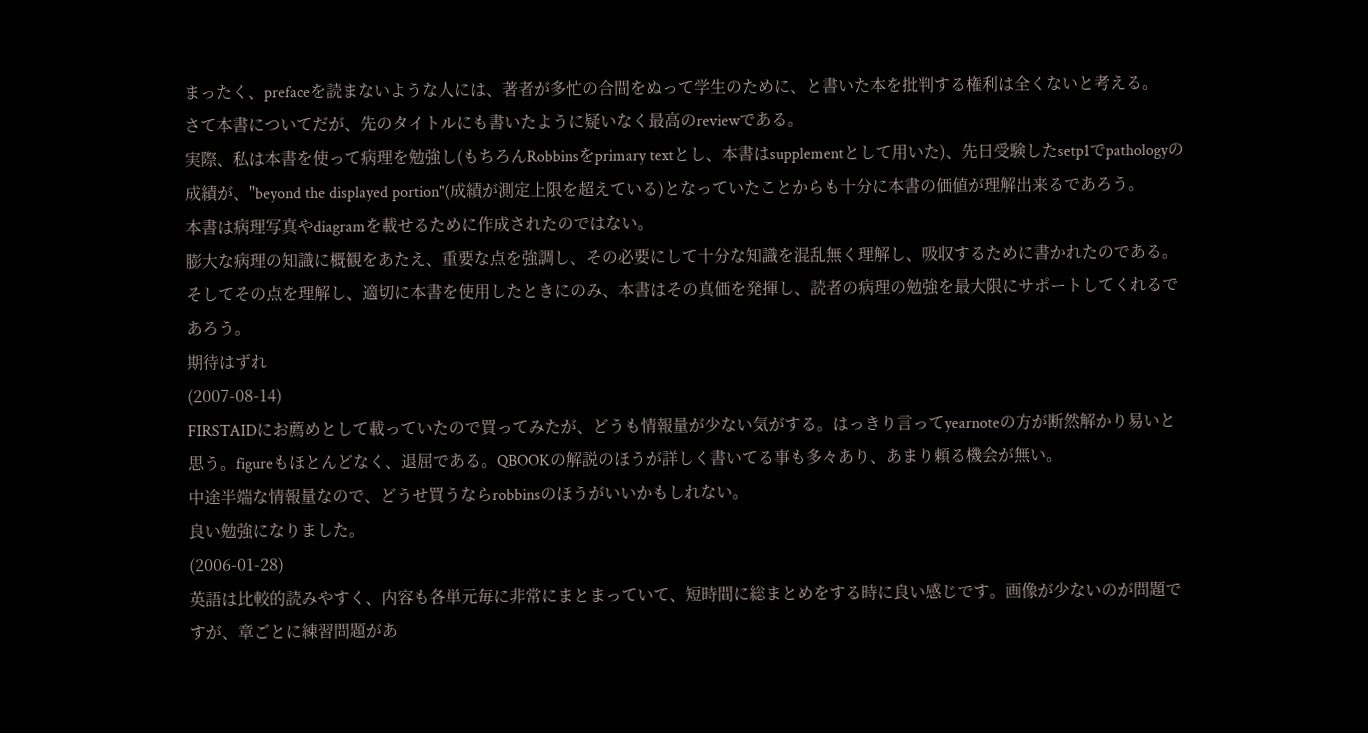まったく、prefaceを読まないような人には、著者が多忙の合間をぬって学生のために、と書いた本を批判する権利は全くないと考える。
さて本書についてだが、先のタイトルにも書いたように疑いなく最高のreviewである。
実際、私は本書を使って病理を勉強し(もちろんRobbinsをprimary textとし、本書はsupplementとして用いた)、先日受験したsetp1でpathologyの成績が、"beyond the displayed portion"(成績が測定上限を超えている)となっていたことからも十分に本書の価値が理解出来るであろう。
本書は病理写真やdiagramを載せるために作成されたのではない。
膨大な病理の知識に概観をあたえ、重要な点を強調し、その必要にして十分な知識を混乱無く理解し、吸収するために書かれたのである。
そしてその点を理解し、適切に本書を使用したときにのみ、本書はその真価を発揮し、読者の病理の勉強を最大限にサポートしてくれるであろう。
期待はずれ
(2007-08-14)
FIRSTAIDにお薦めとして載っていたので買ってみたが、どうも情報量が少ない気がする。はっきり言ってyearnoteの方が断然解かり易いと思う。figureもほとんどなく、退屈である。QBOOKの解説のほうが詳しく書いてる事も多々あり、あまり頼る機会が無い。
中途半端な情報量なので、どうせ買うならrobbinsのほうがいいかもしれない。
良い勉強になりました。
(2006-01-28)
英語は比較的読みやすく、内容も各単元毎に非常にまとまっていて、短時間に総まとめをする時に良い感じです。画像が少ないのが問題ですが、章ごとに練習問題があ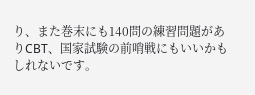り、また巻末にも140問の練習問題がありCBT、国家試験の前哨戦にもいいかもしれないです。